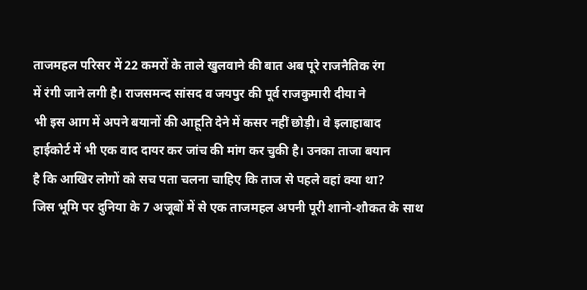ताजमहल परिसर में 22 कमरों के ताले खुलवाने की बात अब पूरे राजनैतिक रंग
में रंगी जाने लगी है। राजसमन्द सांसद व जयपुर की पूर्व राजकुमारी दीया ने
भी इस आग में अपने बयानों की आहूति देने में कसर नहीं छोड़ी। वे इलाहाबाद
हाईकोर्ट में भी एक वाद दायर कर जांच की मांग कर चुकी है। उनका ताजा बयान
है कि आखिर लोगों को सच पता चलना चाहिए कि ताज से पहले वहां क्या था?
जिस भूमि पर दुनिया के 7 अजूबों में से एक ताजमहल अपनी पूरी शानो-शौकत के साथ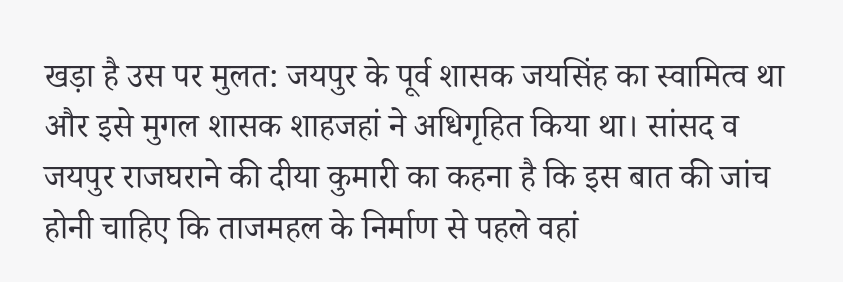खड़ा है उस पर मुलत: जयपुर के पूर्व शासक जयसिंह का स्वामित्व था और इसे मुगल शासक शाहजहां ने अधिगृहित किया था। सांसद व जयपुर राजघराने की दीया कुमारी का कहना है कि इस बात की जांच होनी चाहिए कि ताजमहल के निर्माण से पहले वहां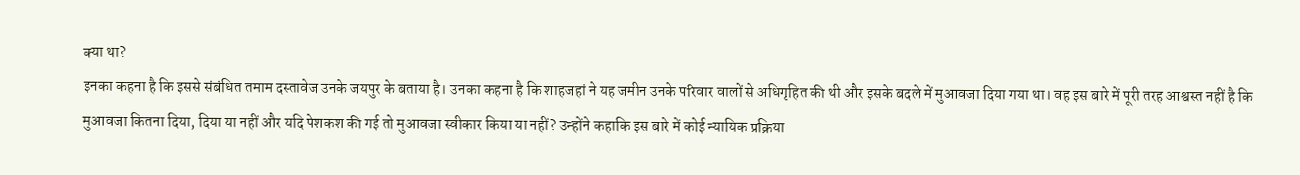क्या था?
इनका कहना है कि इससे संबंधित तमाम दस्तावेज उनके जयपुर के बताया है। उनका कहना है कि शाहजहां ने यह जमीन उनके परिवार वालों से अधिगृहित की थी और इसके बदले में मुआवजा दिया गया था। वह इस बारे में पूरी तरह आश्वस्त नहीं है कि मुआवजा कितना दिया, दिया या नहीं और यदि पेशकश की गई तो मुआवजा स्वीकार किया या नहीं? उन्होंने कहाकि इस बारे में कोई न्यायिक प्रक्रिया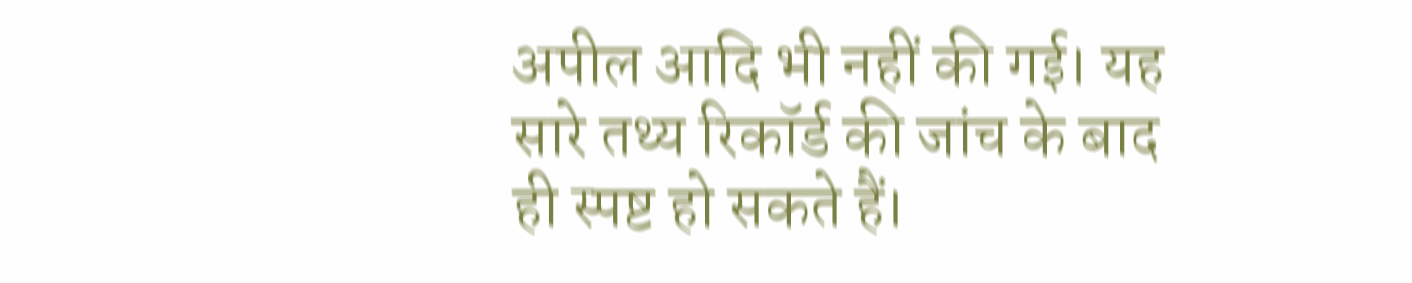अपील आदि भी नहीं की गई। यह सारे तथ्य रिकॉर्ड की जांच के बाद ही स्पष्ट हो सकते हैं।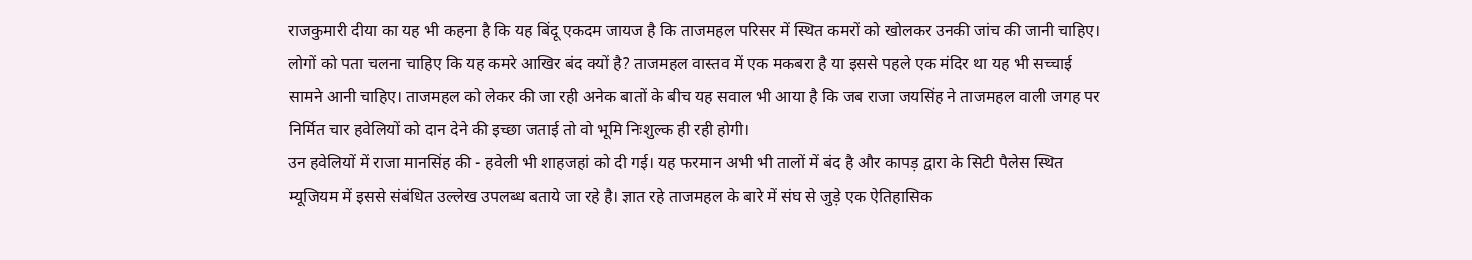राजकुमारी दीया का यह भी कहना है कि यह बिंदू एकदम जायज है कि ताजमहल परिसर में स्थित कमरों को खोलकर उनकी जांच की जानी चाहिए। लोगों को पता चलना चाहिए कि यह कमरे आखिर बंद क्यों है? ताजमहल वास्तव में एक मकबरा है या इससे पहले एक मंदिर था यह भी सच्चाई सामने आनी चाहिए। ताजमहल को लेकर की जा रही अनेक बातों के बीच यह सवाल भी आया है कि जब राजा जयसिंह ने ताजमहल वाली जगह पर निर्मित चार हवेलियों को दान देने की इच्छा जताई तो वो भूमि निःशुल्क ही रही होगी।
उन हवेलियों में राजा मानसिंह की - हवेली भी शाहजहां को दी गई। यह फरमान अभी भी तालों में बंद है और कापड़ द्वारा के सिटी पैलेस स्थित म्यूजियम में इससे संबंधित उल्लेख उपलब्ध बताये जा रहे है। ज्ञात रहे ताजमहल के बारे में संघ से जुड़े एक ऐतिहासिक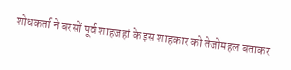शोधकर्ता ने बरसों पूर्व शाहजहां के इस शाहकार को तेजोमहल बताकर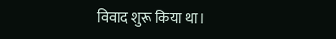विवाद शुरू किया था।